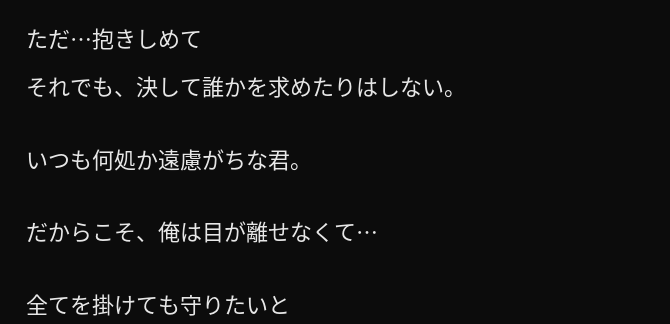ただ…抱きしめて

それでも、決して誰かを求めたりはしない。


いつも何処か遠慮がちな君。


だからこそ、俺は目が離せなくて…


全てを掛けても守りたいと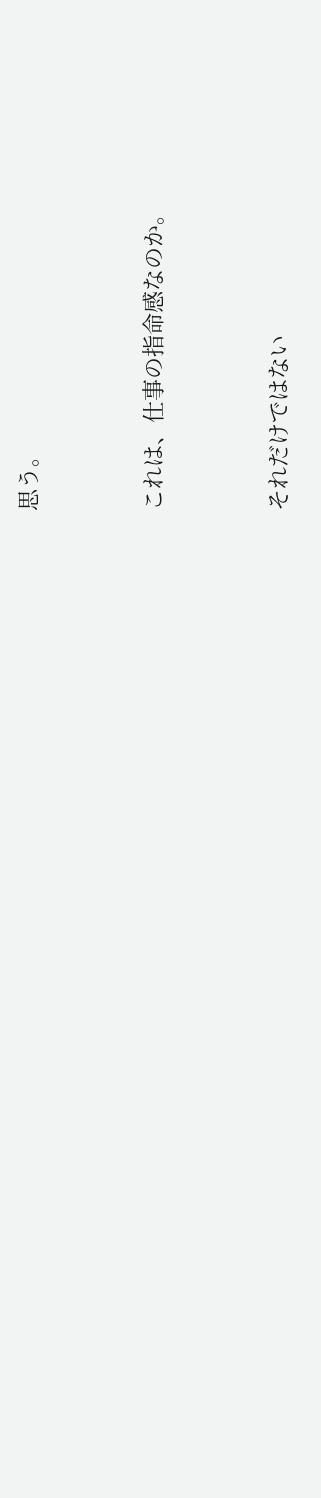思う。


これは、仕事の指命感なのか。


それだけではない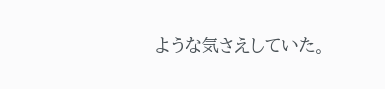ような気さえしていた。